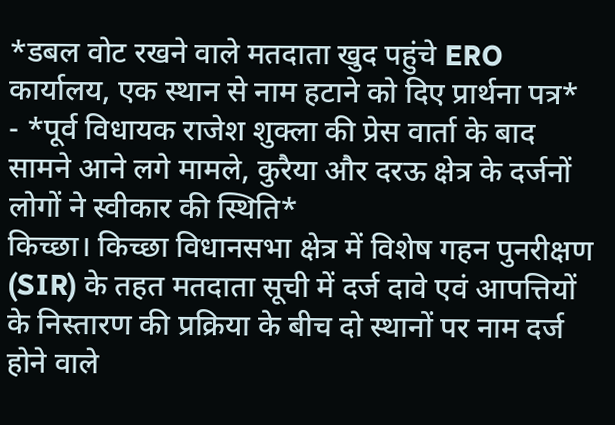*डबल वोट रखने वाले मतदाता खुद पहुंचे ERO कार्यालय, एक स्थान से नाम हटाने को दिए प्रार्थना पत्र*
- *पूर्व विधायक राजेश शुक्ला की प्रेस वार्ता के बाद सामने आने लगे मामले, कुरैया और दरऊ क्षेत्र के दर्जनों लोगों ने स्वीकार की स्थिति*
किच्छा। किच्छा विधानसभा क्षेत्र में विशेष गहन पुनरीक्षण (SIR) के तहत मतदाता सूची में दर्ज दावे एवं आपत्तियों के निस्तारण की प्रक्रिया के बीच दो स्थानों पर नाम दर्ज होने वाले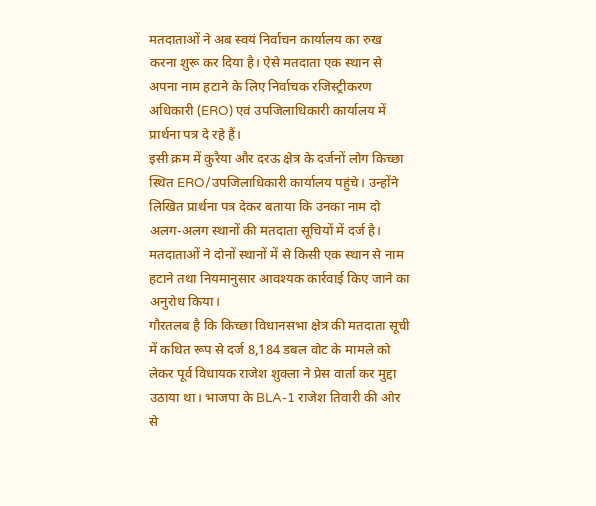मतदाताओं ने अब स्वयं निर्वाचन कार्यालय का रुख करना शुरू कर दिया है। ऐसे मतदाता एक स्थान से अपना नाम हटाने के लिए निर्वाचक रजिस्ट्रीकरण अधिकारी (ERO) एवं उपजिलाधिकारी कार्यालय में प्रार्थना पत्र दे रहे हैं।
इसी क्रम में कुरैया और दरऊ क्षेत्र के दर्जनों लोग किच्छा स्थित ERO/उपजिलाधिकारी कार्यालय पहुंचे। उन्होंने लिखित प्रार्थना पत्र देकर बताया कि उनका नाम दो अलग-अलग स्थानों की मतदाता सूचियों में दर्ज है। मतदाताओं ने दोनों स्थानों में से किसी एक स्थान से नाम हटाने तथा नियमानुसार आवश्यक कार्रवाई किए जाने का अनुरोध किया।
गौरतलब है कि किच्छा विधानसभा क्षेत्र की मतदाता सूची में कथित रूप से दर्ज 8,184 डबल वोट के मामले को लेकर पूर्व विधायक राजेश शुक्ला ने प्रेस वार्ता कर मुद्दा उठाया था। भाजपा के BLA-1 राजेश तिवारी की ओर से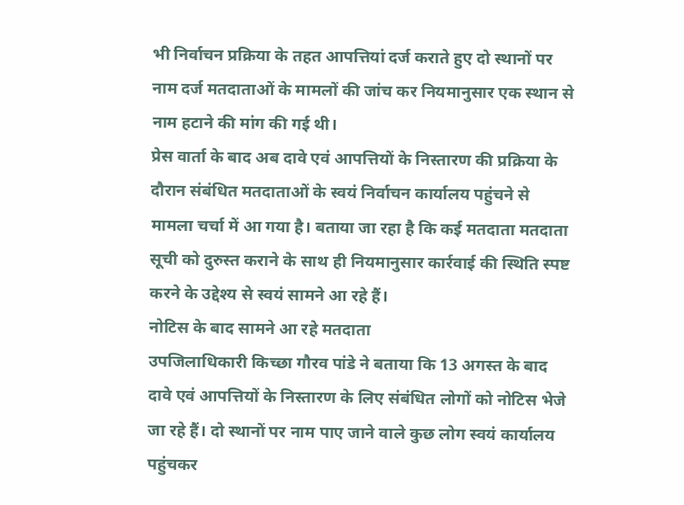भी निर्वाचन प्रक्रिया के तहत आपत्तियां दर्ज कराते हुए दो स्थानों पर नाम दर्ज मतदाताओं के मामलों की जांच कर नियमानुसार एक स्थान से नाम हटाने की मांग की गई थी।
प्रेस वार्ता के बाद अब दावे एवं आपत्तियों के निस्तारण की प्रक्रिया के दौरान संबंधित मतदाताओं के स्वयं निर्वाचन कार्यालय पहुंचने से मामला चर्चा में आ गया है। बताया जा रहा है कि कई मतदाता मतदाता सूची को दुरुस्त कराने के साथ ही नियमानुसार कार्रवाई की स्थिति स्पष्ट करने के उद्देश्य से स्वयं सामने आ रहे हैं।
नोटिस के बाद सामने आ रहे मतदाता
उपजिलाधिकारी किच्छा गौरव पांडे ने बताया कि 13 अगस्त के बाद दावे एवं आपत्तियों के निस्तारण के लिए संबंधित लोगों को नोटिस भेजे जा रहे हैं। दो स्थानों पर नाम पाए जाने वाले कुछ लोग स्वयं कार्यालय पहुंचकर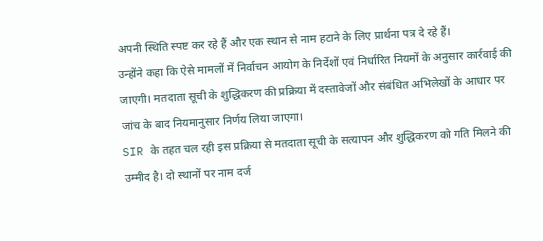अपनी स्थिति स्पष्ट कर रहे हैं और एक स्थान से नाम हटाने के लिए प्रार्थना पत्र दे रहे हैं।
उन्होंने कहा कि ऐसे मामलों में निर्वाचन आयोग के निर्देशों एवं निर्धारित नियमों के अनुसार कार्रवाई की जाएगी। मतदाता सूची के शुद्धिकरण की प्रक्रिया में दस्तावेजों और संबंधित अभिलेखों के आधार पर जांच के बाद नियमानुसार निर्णय लिया जाएगा।
SIR के तहत चल रही इस प्रक्रिया से मतदाता सूची के सत्यापन और शुद्धिकरण को गति मिलने की उम्मीद है। दो स्थानों पर नाम दर्ज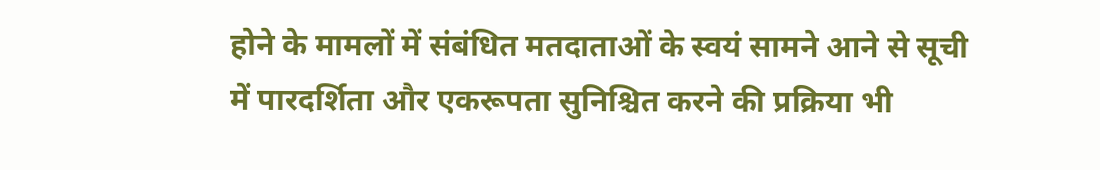होने के मामलों में संबंधित मतदाताओं के स्वयं सामने आने से सूची में पारदर्शिता और एकरूपता सुनिश्चित करने की प्रक्रिया भी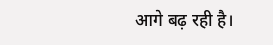आगे बढ़ रही है।